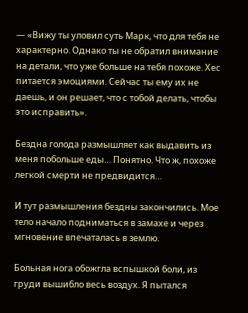— «Вижу ты уловил суть Марк, что для тебя не характерно. Однако ты не обратил внимание на детали, что уже больше на тебя похоже. Хес питается эмоциями. Сейчас ты ему их не даешь, и он решает, что с тобой делать, чтобы это исправить».

Бездна голода размышляет как выдавить из меня побольше еды… Понятно. Что ж, похоже легкой смерти не предвидится…

И тут размышления бездны закончились. Мое тело начало подниматься в замахе и через мгновение впечаталась в землю.

Больная нога обожгла вспышкой боли, из груди вышибло весь воздух. Я пытался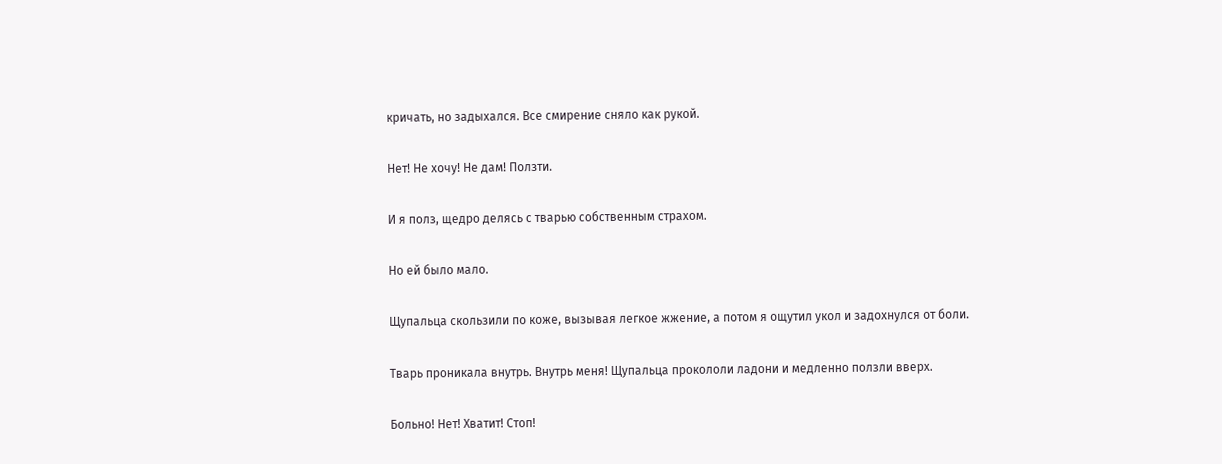кричать, но задыхался. Все смирение сняло как рукой.

Нет! Не хочу! Не дам! Ползти.

И я полз, щедро делясь с тварью собственным страхом.

Но ей было мало.

Щупальца скользили по коже, вызывая легкое жжение, а потом я ощутил укол и задохнулся от боли.

Тварь проникала внутрь. Внутрь меня! Щупальца прокололи ладони и медленно ползли вверх.

Больно! Нет! Хватит! Стоп!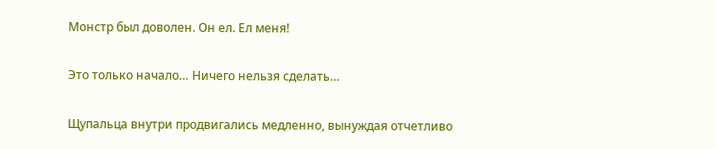Монстр был доволен. Он ел. Ел меня!

Это только начало… Ничего нельзя сделать…

Щупальца внутри продвигались медленно, вынуждая отчетливо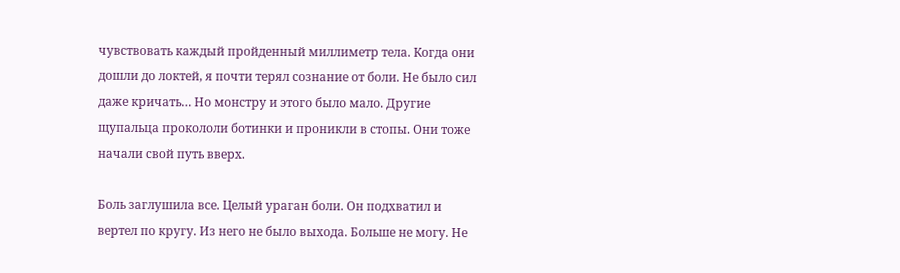чувствовать каждый пройденный миллиметр тела. Когда они дошли до локтей, я почти терял сознание от боли. Не было сил даже кричать… Но монстру и этого было мало. Другие щупальца прокололи ботинки и проникли в стопы. Они тоже начали свой путь вверх.

Боль заглушила все. Целый ураган боли. Он подхватил и вертел по кругу. Из него не было выхода. Больше не могу. Не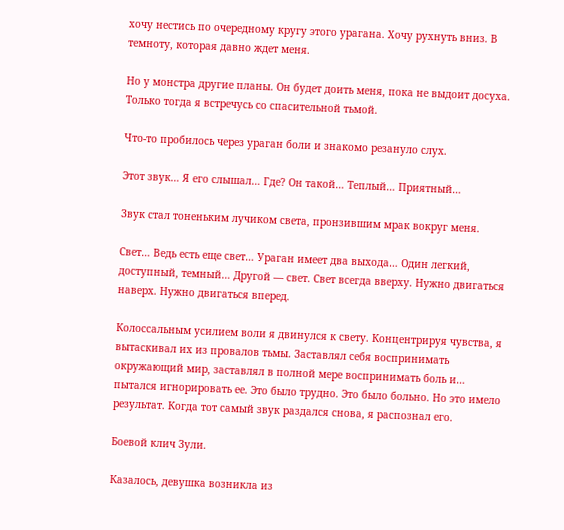хочу нестись по очередному кругу этого урагана. Хочу рухнуть вниз. В темноту, которая давно ждет меня.

Но у монстра другие планы. Он будет доить меня, пока не выдоит досуха. Только тогда я встречусь со спасительной тьмой.

Что-то пробилось через ураган боли и знакомо резануло слух.

Этот звук… Я его слышал… Где? Он такой… Теплый… Приятный…

Звук стал тоненьким лучиком света, пронзившим мрак вокруг меня.

Свет… Ведь есть еще свет… Ураган имеет два выхода… Один легкий, доступный, темный… Другой — свет. Свет всегда вверху. Нужно двигаться наверх. Нужно двигаться вперед.

Колоссальным усилием воли я двинулся к свету. Концентрируя чувства, я вытаскивал их из провалов тьмы. Заставлял себя воспринимать окружающий мир, заставлял в полной мере воспринимать боль и… пытался игнорировать ее. Это было трудно. Это было больно. Но это имело результат. Когда тот самый звук раздался снова, я распознал его.

Боевой клич Зули.

Казалось, девушка возникла из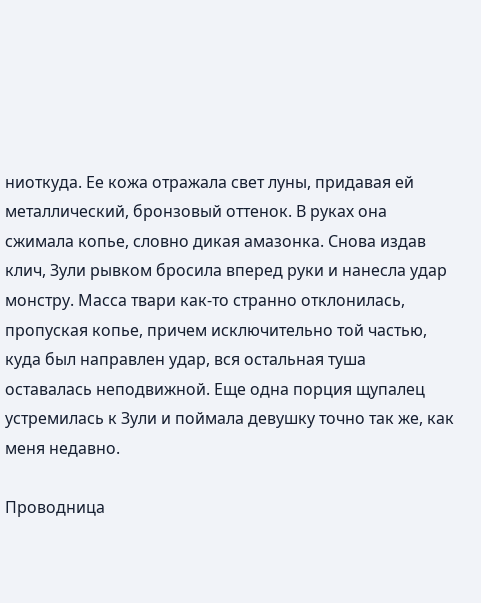ниоткуда. Ее кожа отражала свет луны, придавая ей металлический, бронзовый оттенок. В руках она сжимала копье, словно дикая амазонка. Снова издав клич, Зули рывком бросила вперед руки и нанесла удар монстру. Масса твари как-то странно отклонилась, пропуская копье, причем исключительно той частью, куда был направлен удар, вся остальная туша оставалась неподвижной. Еще одна порция щупалец устремилась к Зули и поймала девушку точно так же, как меня недавно.

Проводница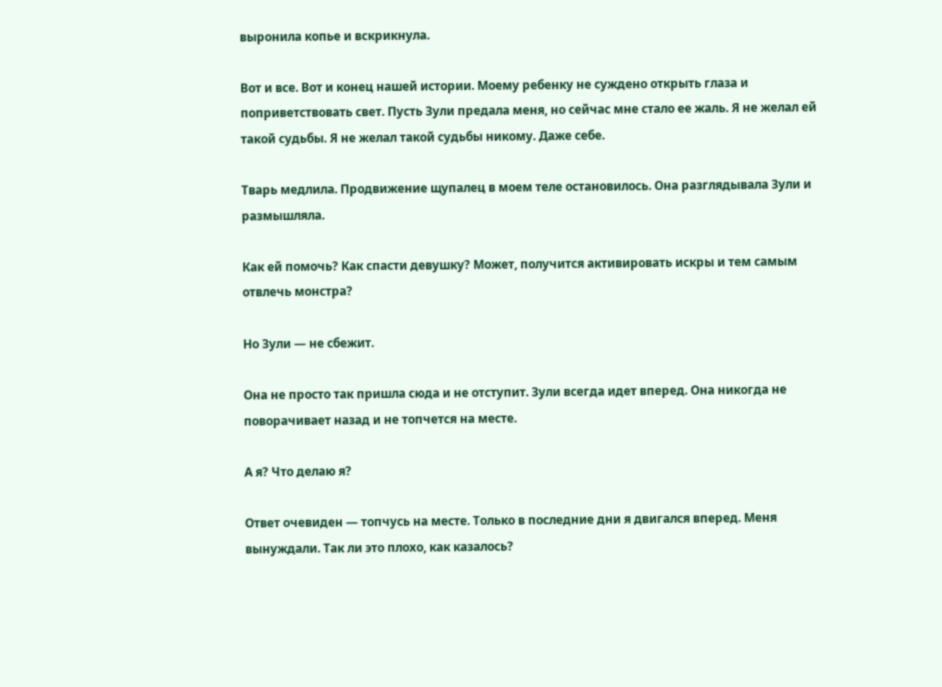выронила копье и вскрикнула.

Вот и все. Вот и конец нашей истории. Моему ребенку не суждено открыть глаза и поприветствовать свет. Пусть Зули предала меня, но сейчас мне стало ее жаль. Я не желал ей такой судьбы. Я не желал такой судьбы никому. Даже себе.

Тварь медлила. Продвижение щупалец в моем теле остановилось. Она разглядывала Зули и размышляла.

Как ей помочь? Как спасти девушку? Может, получится активировать искры и тем самым отвлечь монстра?

Но Зули — не сбежит.

Она не просто так пришла сюда и не отступит. Зули всегда идет вперед. Она никогда не поворачивает назад и не топчется на месте.

А я? Что делаю я?

Ответ очевиден — топчусь на месте. Только в последние дни я двигался вперед. Меня вынуждали. Так ли это плохо, как казалось?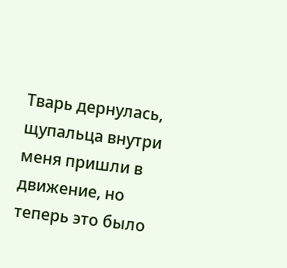Тварь дернулась, щупальца внутри меня пришли в движение, но теперь это было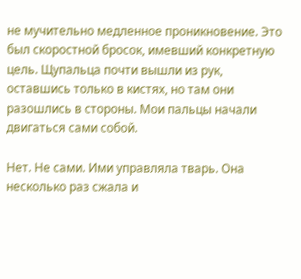не мучительно медленное проникновение. Это был скоростной бросок, имевший конкретную цель. Щупальца почти вышли из рук, оставшись только в кистях, но там они разошлись в стороны. Мои пальцы начали двигаться сами собой.

Нет. Не сами. Ими управляла тварь. Она несколько раз сжала и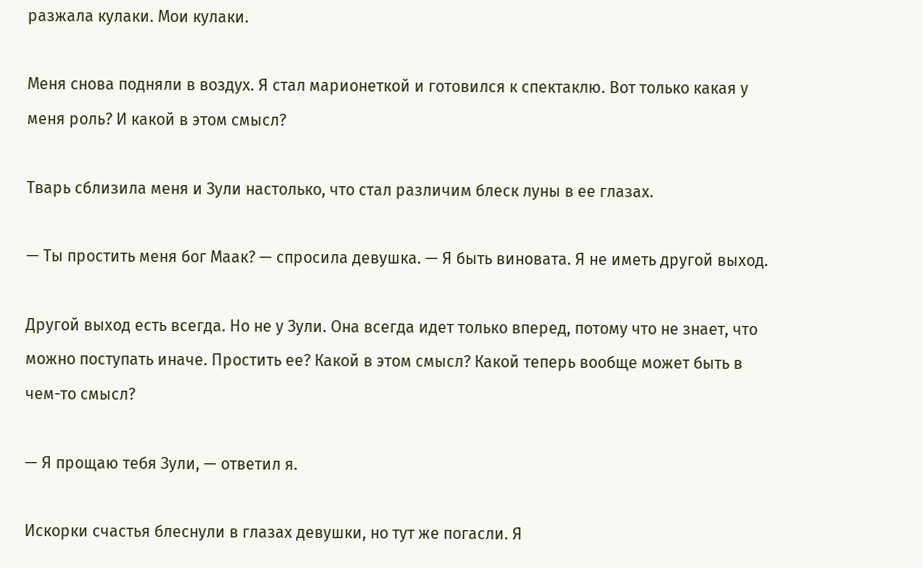разжала кулаки. Мои кулаки.

Меня снова подняли в воздух. Я стал марионеткой и готовился к спектаклю. Вот только какая у меня роль? И какой в этом смысл?

Тварь сблизила меня и Зули настолько, что стал различим блеск луны в ее глазах.

— Ты простить меня бог Маак? — спросила девушка. — Я быть виновата. Я не иметь другой выход.

Другой выход есть всегда. Но не у Зули. Она всегда идет только вперед, потому что не знает, что можно поступать иначе. Простить ее? Какой в этом смысл? Какой теперь вообще может быть в чем-то смысл?

— Я прощаю тебя Зули, — ответил я.

Искорки счастья блеснули в глазах девушки, но тут же погасли. Я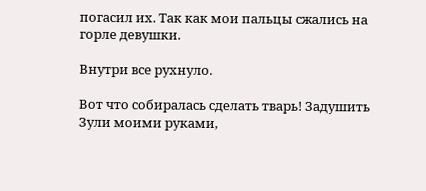погасил их. Так как мои пальцы сжались на горле девушки.

Внутри все рухнуло.

Вот что собиралась сделать тварь! Задушить Зули моими руками,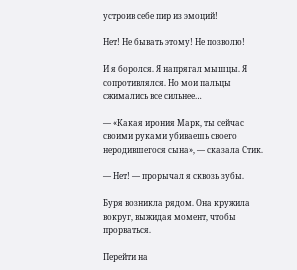устроив себе пир из эмоций!

Нет! Не бывать этому! Не позволю!

И я боролся. Я напрягал мышцы. Я сопротивлялся. Но мои пальцы сжимались все сильнее…

— «Какая ирония Марк, ты сейчас своими руками убиваешь своего неродившегося сына», — сказала Стик.

— Нет! — прорычал я сквозь зубы.

Буря возникла рядом. Она кружила вокруг, выжидая момент, чтобы прорваться.

Перейти на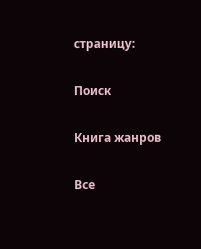страницу:

Поиск

Книга жанров

Все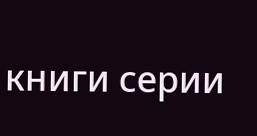книги серии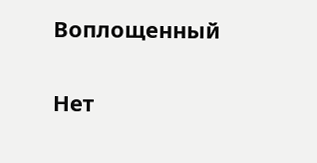Воплощенный

Нет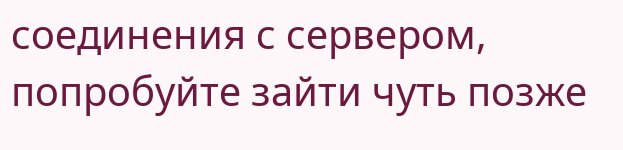соединения с сервером, попробуйте зайти чуть позже